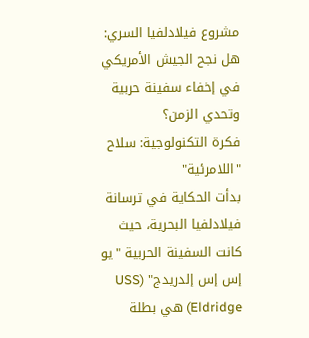مشروع فيلادلفيا السري: هل نجح الجيش الأمريكي في إخفاء سفينة حربية وتحدي الزمن؟
فكرة التكنولوجية: سلاح "اللامرئية"
بدأت الحكاية في ترسانة فيلادلفيا البحرية، حيث كانت السفينة الحربية "يو إس إس إلدريدج" (USS Eldridge) هي بطلة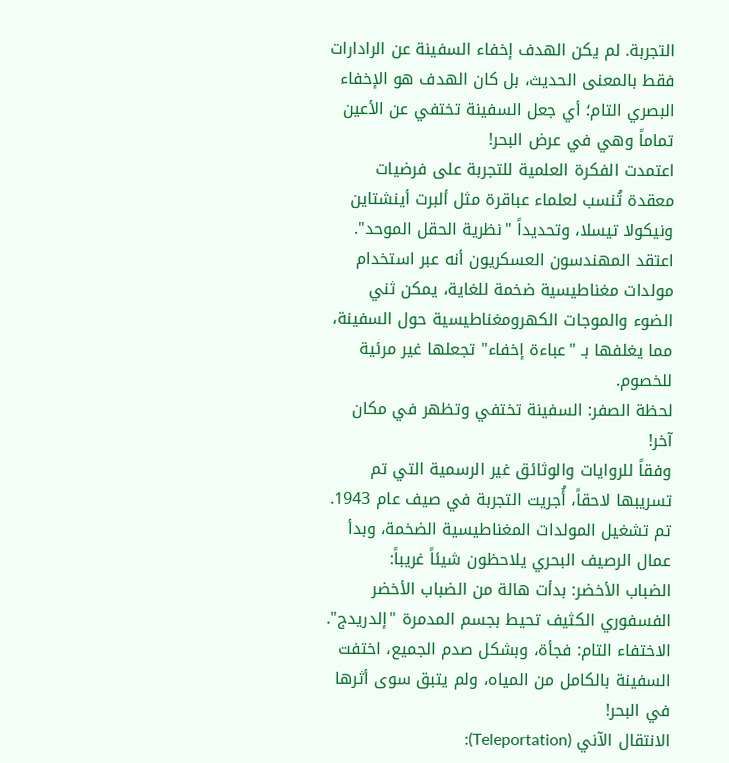التجربة. لم يكن الهدف إخفاء السفينة عن الرادارات فقط بالمعنى الحديث، بل كان الهدف هو الإخفاء البصري التام؛ أي جعل السفينة تختفي عن الأعين تماماً وهي في عرض البحر!
اعتمدت الفكرة العلمية للتجربة على فرضيات معقدة تُنسب لعلماء عباقرة مثل ألبرت أينشتاين ونيكولا تيسلا، وتحديداً "نظرية الحقل الموحد". اعتقد المهندسون العسكريون أنه عبر استخدام مولدات مغناطيسية ضخمة للغاية، يمكن ثني الضوء والموجات الكهرومغناطيسية حول السفينة، مما يغلفها بـ "عباءة إخفاء" تجعلها غير مرئية للخصوم.
لحظة الصفر: السفينة تختفي وتظهر في مكان آخر!
وفقاً للروايات والوثائق غير الرسمية التي تم تسريبها لاحقاً، أُجريت التجربة في صيف عام 1943. تم تشغيل المولدات المغناطيسية الضخمة، وبدأ عمال الرصيف البحري يلاحظون شيئاً غريباً:
الضباب الأخضر: بدأت هالة من الضباب الأخضر الفسفوري الكثيف تحيط بجسم المدمرة "إلدريدج".
الاختفاء التام: فجأة، وبشكل صدم الجميع، اختفت السفينة بالكامل من المياه، ولم يتبق سوى أثرها في البحر!
الانتقال الآني (Teleportation):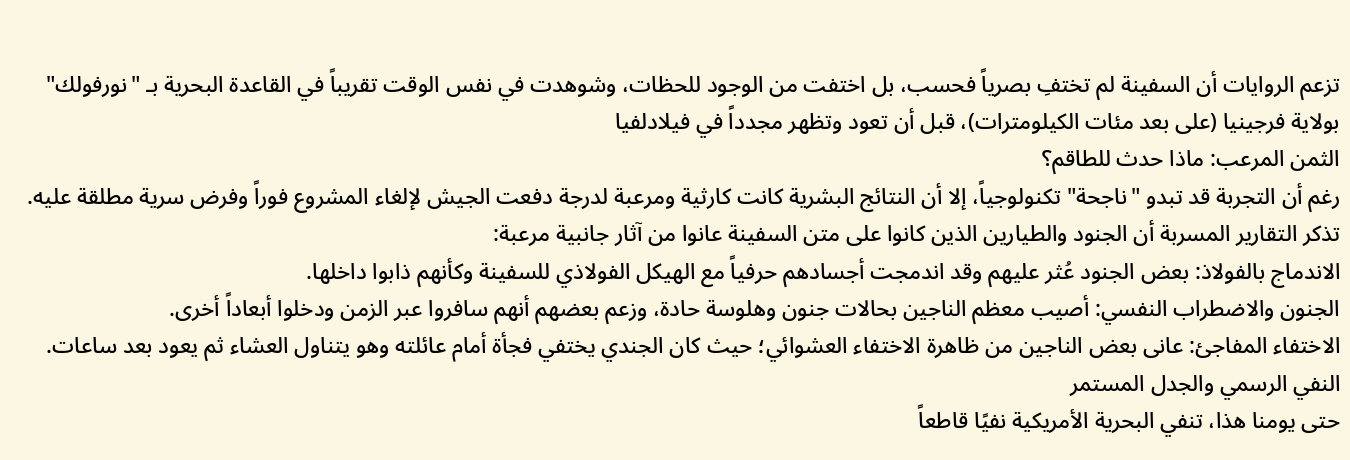تزعم الروايات أن السفينة لم تختفِ بصرياً فحسب، بل اختفت من الوجود للحظات، وشوهدت في نفس الوقت تقريباً في القاعدة البحرية بـ "نورفولك" بولاية فرجينيا (على بعد مئات الكيلومترات)، قبل أن تعود وتظهر مجدداً في فيلادلفيا
الثمن المرعب: ماذا حدث للطاقم؟
رغم أن التجربة قد تبدو "ناجحة" تكنولوجياً، إلا أن النتائج البشرية كانت كارثية ومرعبة لدرجة دفعت الجيش لإلغاء المشروع فوراً وفرض سرية مطلقة عليه.
تذكر التقارير المسربة أن الجنود والطيارين الذين كانوا على متن السفينة عانوا من آثار جانبية مرعبة:
الاندماج بالفولاذ: بعض الجنود عُثر عليهم وقد اندمجت أجسادهم حرفياً مع الهيكل الفولاذي للسفينة وكأنهم ذابوا داخلها.
الجنون والاضطراب النفسي: أصيب معظم الناجين بحالات جنون وهلوسة حادة، وزعم بعضهم أنهم سافروا عبر الزمن ودخلوا أبعاداً أخرى.
الاختفاء المفاجئ: عانى بعض الناجين من ظاهرة الاختفاء العشوائي؛ حيث كان الجندي يختفي فجأة أمام عائلته وهو يتناول العشاء ثم يعود بعد ساعات.
النفي الرسمي والجدل المستمر
حتى يومنا هذا، تنفي البحرية الأمريكية نفيًا قاطعاً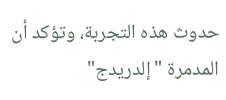حدوث هذه التجربة، وتؤكد أن المدمرة "إلدريدج"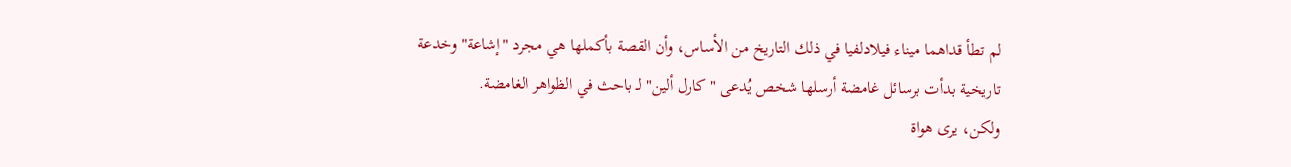لم تطأ قداهما ميناء فيلادلفيا في ذلك التاريخ من الأساس، وأن القصة بأكملها هي مجرد "إشاعة" وخدعة تاريخية بدأت برسائل غامضة أرسلها شخص يُدعى "كارل ألين" لـ باحث في الظواهر الغامضة.
ولكن، يرى هواة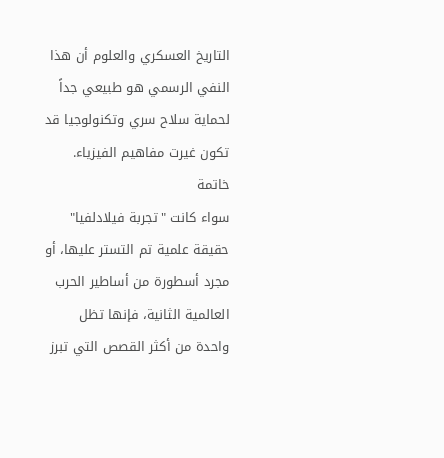التاريخ العسكري والعلوم أن هذا النفي الرسمي هو طبيعي جداً لحماية سلاح سري وتكنولوجيا قد تكون غيرت مفاهيم الفيزياء.
خاتمة
سواء كانت "تجربة فيلادلفيا" حقيقة علمية تم التستر عليها، أو مجرد أسطورة من أساطير الحرب العالمية الثانية، فإنها تظل واحدة من أكثر القصص التي تبرز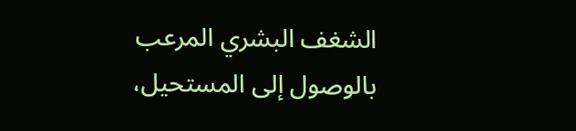الشغف البشري المرعب بالوصول إلى المستحيل،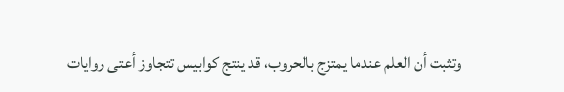وتثبت أن العلم عندما يمتزج بالحروب، قد ينتج كوابيس تتجاوز أعتى روايات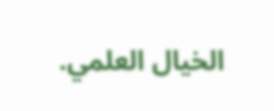الخيال العلمي.